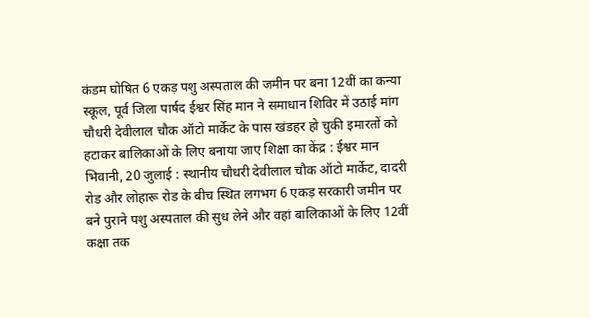कंडम घोषित 6 एकड़ पशु अस्पताल की जमीन पर बना 12वीं का कन्या स्कूल, पूर्व जिला पार्षद ईश्वर सिंह मान ने समाधान शिविर में उठाई मांग
चौधरी देवीलाल चौक ऑटो मार्केट के पास खंडहर हो चुकी इमारतों को हटाकर बालिकाओं के लिए बनाया जाए शिक्षा का केंद्र : ईश्वर मान
भिवानी, 20 जुलाई : स्थानीय चौधरी देवीलाल चौक ऑटो मार्केट, दादरी रोड और लोहारू रोड के बीच स्थित लगभग 6 एकड़ सरकारी जमीन पर बने पुराने पशु अस्पताल की सुध लेने और वहां बालिकाओं के लिए 12वीं कक्षा तक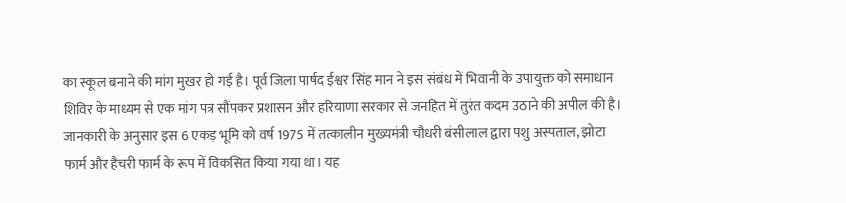का स्कूल बनाने की मांग मुखर हो गई है। पूर्व जिला पार्षद ईश्वर सिंह मान ने इस संबंध में भिवानी के उपायुक्त को समाधान शिविर के माध्यम से एक मांग पत्र सौंपकर प्रशासन और हरियाणा सरकार से जनहित में तुरंत कदम उठाने की अपील की है।
जानकारी के अनुसार इस 6 एकड़ भूमि को वर्ष 1975 में तत्कालीन मुख्यमंत्री चौधरी बंसीलाल द्वारा पशु अस्पताल, झोटा फार्म और हैचरी फार्म के रूप में विकसित किया गया था। यह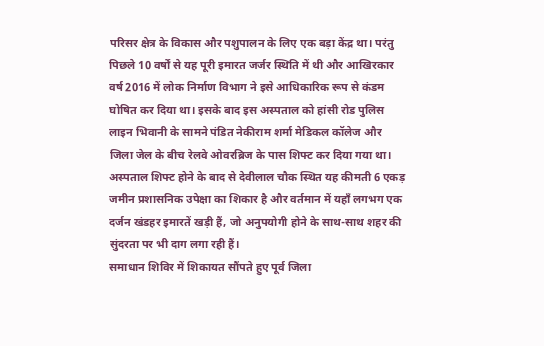परिसर क्षेत्र के विकास और पशुपालन के लिए एक बड़ा केंद्र था। परंतु पिछले 10 वर्षों से यह पूरी इमारत जर्जर स्थिति में थी और आखिरकार वर्ष 2016 में लोक निर्माण विभाग ने इसे आधिकारिक रूप से कंडम घोषित कर दिया था। इसके बाद इस अस्पताल को हांसी रोड पुलिस लाइन भिवानी के सामने पंडित नेकीराम शर्मा मेडिकल कॉलेज और जिला जेल के बीच रेलवे ओवरब्रिज के पास शिफ्ट कर दिया गया था। अस्पताल शिफ्ट होने के बाद से देवीलाल चौक स्थित यह कीमती 6 एकड़ जमीन प्रशासनिक उपेक्षा का शिकार है और वर्तमान में यहाँ लगभग एक दर्जन खंडहर इमारतें खड़ी हैं, जो अनुपयोगी होने के साथ-साथ शहर की सुंदरता पर भी दाग लगा रही हैं।
समाधान शिविर में शिकायत सौंपते हुए पूर्व जिला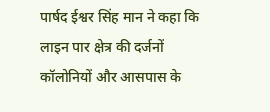पार्षद ईश्वर सिंह मान ने कहा कि लाइन पार क्षेत्र की दर्जनों कॉलोनियों और आसपास के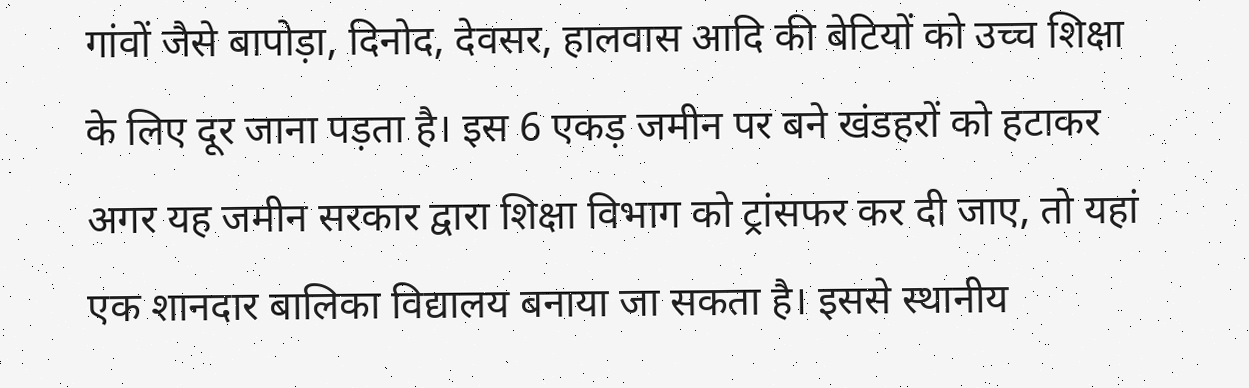गांवों जैसे बापोड़ा, दिनोद, देवसर, हालवास आदि की बेटियों को उच्च शिक्षा के लिए दूर जाना पड़ता है। इस 6 एकड़ जमीन पर बने खंडहरों को हटाकर अगर यह जमीन सरकार द्वारा शिक्षा विभाग को ट्रांसफर कर दी जाए, तो यहां एक शानदार बालिका विद्यालय बनाया जा सकता है। इससे स्थानीय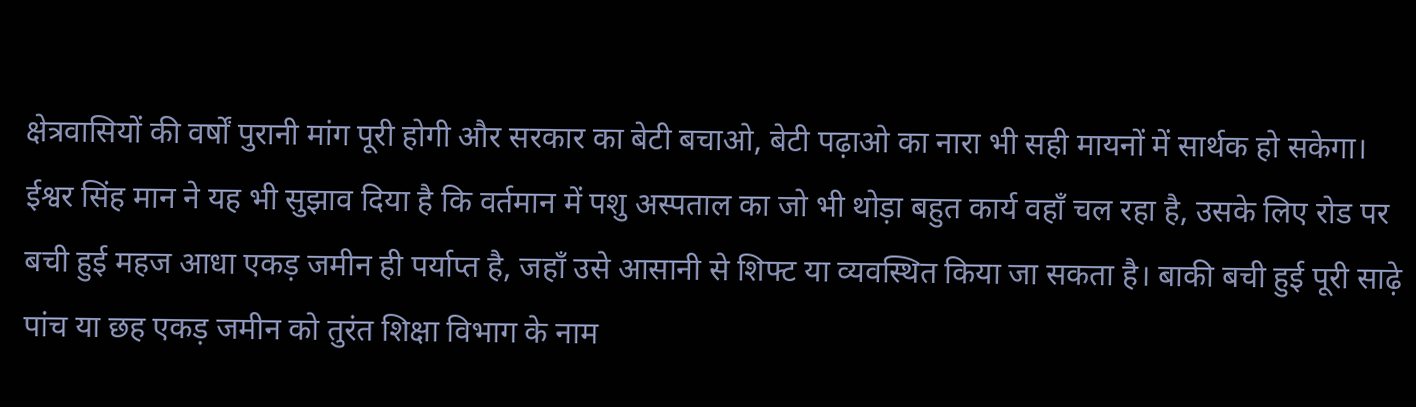क्षेत्रवासियों की वर्षों पुरानी मांग पूरी होगी और सरकार का बेटी बचाओ, बेटी पढ़ाओ का नारा भी सही मायनों में सार्थक हो सकेगा।
ईश्वर सिंह मान ने यह भी सुझाव दिया है कि वर्तमान में पशु अस्पताल का जो भी थोड़ा बहुत कार्य वहाँ चल रहा है, उसके लिए रोड पर बची हुई महज आधा एकड़ जमीन ही पर्याप्त है, जहाँ उसे आसानी से शिफ्ट या व्यवस्थित किया जा सकता है। बाकी बची हुई पूरी साढ़े पांच या छह एकड़ जमीन को तुरंत शिक्षा विभाग के नाम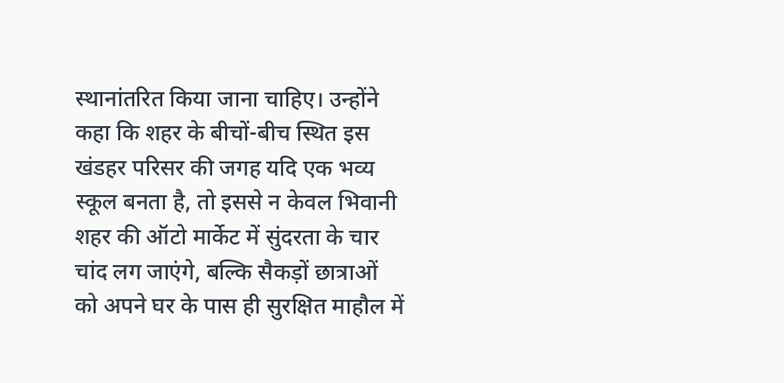स्थानांतरित किया जाना चाहिए। उन्होंने कहा कि शहर के बीचों-बीच स्थित इस खंडहर परिसर की जगह यदि एक भव्य स्कूल बनता है, तो इससे न केवल भिवानी शहर की ऑटो मार्केट में सुंदरता के चार चांद लग जाएंगे, बल्कि सैकड़ों छात्राओं को अपने घर के पास ही सुरक्षित माहौल में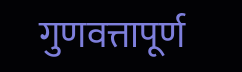गुणवत्तापूर्ण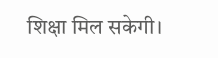शिक्षा मिल सकेगी।